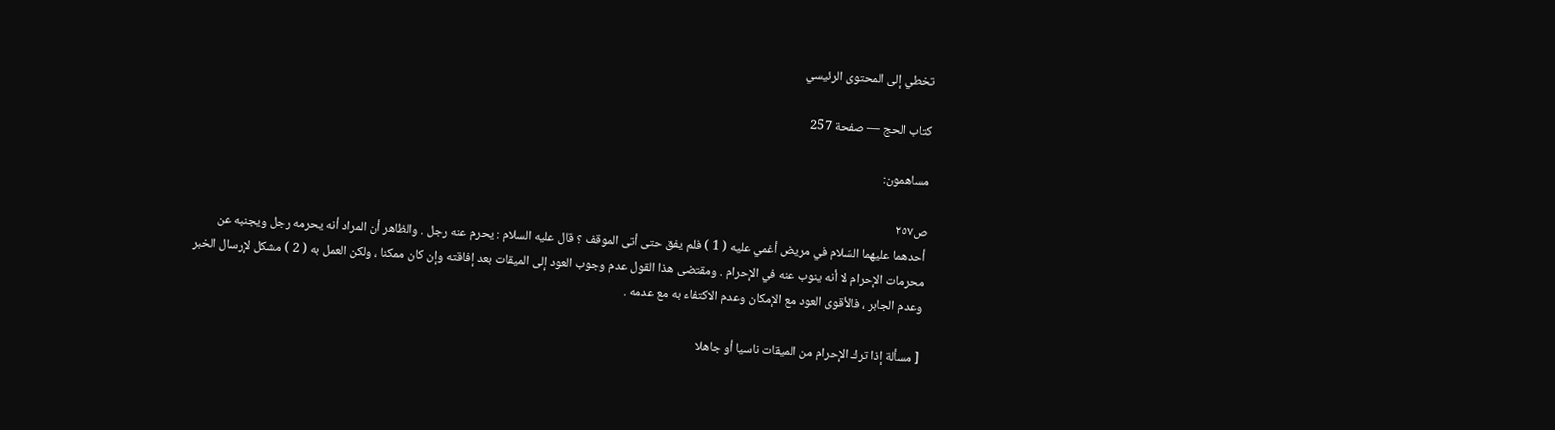تخطي إلى المحتوى الرئيسي

كتاب الحج — صفحة 257

مساهمون:

ص٢٥٧
أحدهما عليهما السّلام في مريض أغمي عليه ( 1 ) فلم يفق حتى أتى الموقف ؟ قال عليه السلام : يحرم عنه رجل . والظاهر أن المراد أنه يحرمه رجل ويجنبه عن محرمات الإحرام لا أنه ينوب عنه في الإحرام . ومقتضى هذا القول عدم وجوب العود إلى الميقات بعد إفاقته وإن كان ممكنا ، ولكن العمل به ( 2 ) مشكل لإرسال الخبر وعدم الجابر ، فالأقوى العود مع الإمكان وعدم الاكتفاء به مع عدمه .

[ مسألة إذا ترك الإحرام من الميقات ناسيا أو جاهلا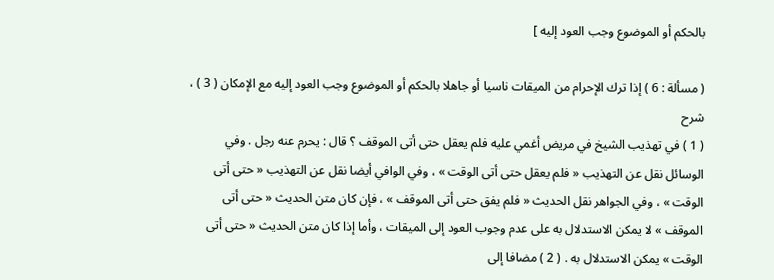بالحكم أو الموضوع وجب العود إليه ]

( مسألة : 6 ) إذا ترك الإحرام من الميقات ناسيا أو جاهلا بالحكم أو الموضوع وجب العود إليه مع الإمكان ( 3 ) ،
شرح
( 1 ) في تهذيب الشيخ في مريض أغمي عليه فلم يعقل حتى أتى الموقف ؟ قال : يحرم عنه رجل . وفي الوسائل نقل عن التهذيب « فلم يعقل حتى أتى الوقت » ، وفي الوافي أيضا نقل عن التهذيب « حتى أتى الوقت » ، وفي الجواهر نقل الحديث « فلم يفق حتى أتى الموقف » ، فإن كان متن الحديث « حتى أتى الموقف » لا يمكن الاستدلال به على عدم وجوب العود إلى الميقات ، وأما إذا كان متن الحديث « حتى أتى الوقت » يمكن الاستدلال به . ( 2 ) مضافا إلى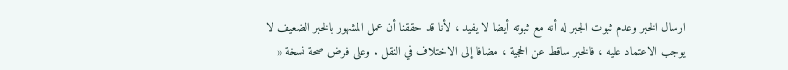ارسال الخبر وعدم ثبوت الجبر له أنه مع ثبوته أيضا لا يفيد ، لأنا قد حققنا أن عمل المشهور بالخبر الضعيف لا يوجب الاعتماد عليه ، فالخبر ساقط عن الحجية ، مضافا إلى الاختلاف في النقل . وعلى فرض صحة نسخة «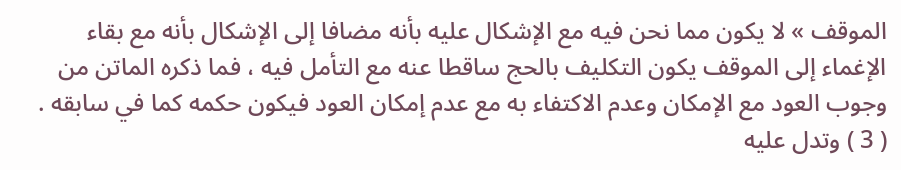الموقف » لا يكون مما نحن فيه مع الإشكال عليه بأنه مضافا إلى الإشكال بأنه مع بقاء الإغماء إلى الموقف يكون التكليف بالحج ساقطا عنه مع التأمل فيه ، فما ذكره الماتن من وجوب العود مع الإمكان وعدم الاكتفاء به مع عدم إمكان العود فيكون حكمه كما في سابقه . ( 3 ) وتدل عليه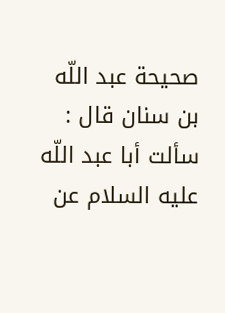صحيحة عبد اللّه بن سنان قال : سألت أبا عبد اللّه عليه السلام عن